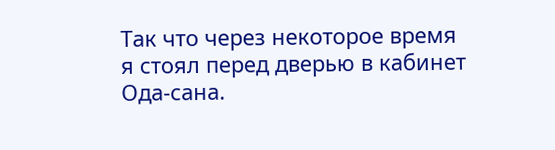Так что через некоторое время я стоял перед дверью в кабинет Ода-сана.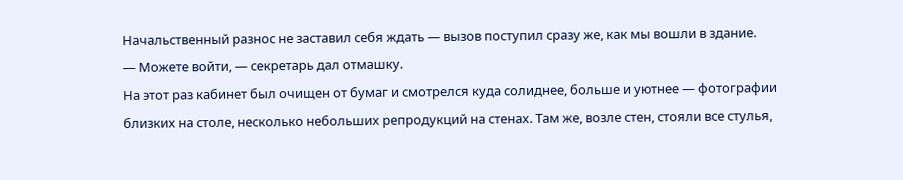Начальственный разнос не заставил себя ждать — вызов поступил сразу же, как мы вошли в здание.
— Можете войти, — секретарь дал отмашку.
На этот раз кабинет был очищен от бумаг и смотрелся куда солиднее, больше и уютнее — фотографии близких на столе, несколько небольших репродукций на стенах. Там же, возле стен, стояли все стулья,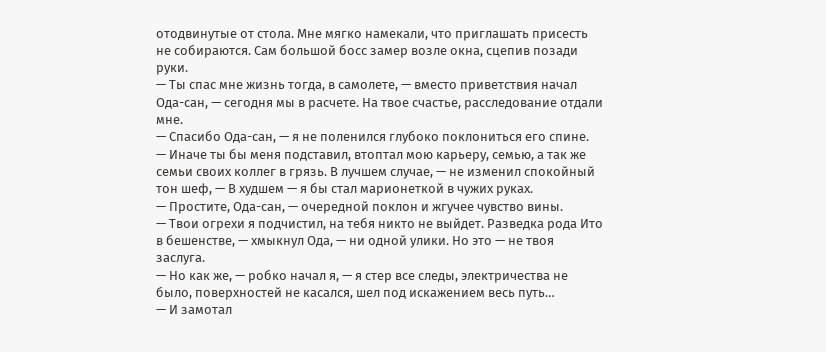отодвинутые от стола. Мне мягко намекали, что приглашать присесть не собираются. Сам большой босс замер возле окна, сцепив позади руки.
— Ты спас мне жизнь тогда, в самолете, — вместо приветствия начал Ода-сан, — сегодня мы в расчете. На твое счастье, расследование отдали мне.
— Спасибо Ода-сан, — я не поленился глубоко поклониться его спине.
— Иначе ты бы меня подставил, втоптал мою карьеру, семью, а так же семьи своих коллег в грязь. В лучшем случае, — не изменил спокойный тон шеф, — В худшем — я бы стал марионеткой в чужих руках.
— Простите, Ода-сан, — очередной поклон и жгучее чувство вины.
— Твои огрехи я подчистил, на тебя никто не выйдет. Разведка рода Ито в бешенстве, — хмыкнул Ода, — ни одной улики. Но это — не твоя заслуга.
— Но как же, — робко начал я, — я стер все следы, электричества не было, поверхностей не касался, шел под искажением весь путь…
— И замотал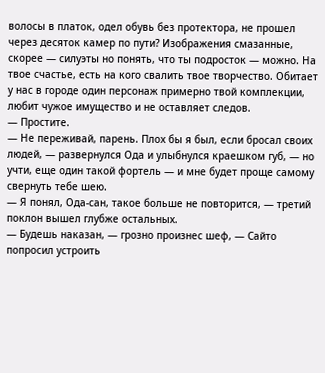волосы в платок, одел обувь без протектора, не прошел через десяток камер по пути? Изображения смазанные, скорее — силуэты но понять, что ты подросток — можно. На твое счастье, есть на кого свалить твое творчество. Обитает у нас в городе один персонаж примерно твой комплекции, любит чужое имущество и не оставляет следов.
— Простите.
— Не переживай, парень. Плох бы я был, если бросал своих людей, — развернулся Ода и улыбнулся краешком губ, — но учти, еще один такой фортель — и мне будет проще самому свернуть тебе шею.
— Я понял, Ода-сан, такое больше не повторится, — третий поклон вышел глубже остальных.
— Будешь наказан, — грозно произнес шеф, — Сайто попросил устроить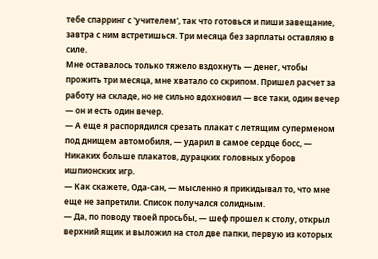тебе спарринг с 'учителем', так что готовься и пиши завещание, завтра с ним встретишься. Три месяца без зарплаты оставляю в силе.
Мне оставалось только тяжело вздохнуть — денег, чтобы прожить три месяца, мне хватало со скрипом. Пришел расчет за работу на складе, но не сильно вдохновил — все таки, один вечер — он и есть один вечер.
— А еще я распорядился срезать плакат с летящим суперменом под днищем автомобиля, — ударил в самое сердце босс, — Никаких больше плакатов, дурацких головных уборов ишпионских игр.
— Как скажете, Ода-сан, — мысленно я прикидывал то, что мне еще не запретили. Список получался солидным.
— Да, по поводу твоей просьбы, — шеф прошел к столу, открыл верхний ящик и выложил на стол две папки, первую из которых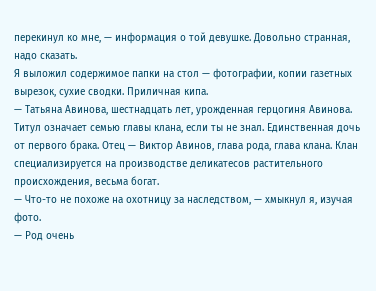перекинул ко мне, — информация о той девушке. Довольно странная, надо сказать.
Я выложил содержимое папки на стол — фотографии, копии газетных вырезок, сухие сводки. Приличная кипа.
— Татьяна Авинова, шестнадцать лет, урожденная герцогиня Авинова. Титул означает семью главы клана, если ты не знал. Единственная дочь от первого брака. Отец — Виктор Авинов, глава рода, глава клана. Клан специализируется на производстве деликатесов растительного происхождения, весьма богат.
— Что-то не похоже на охотницу за наследством, — хмыкнул я, изучая фото.
— Род очень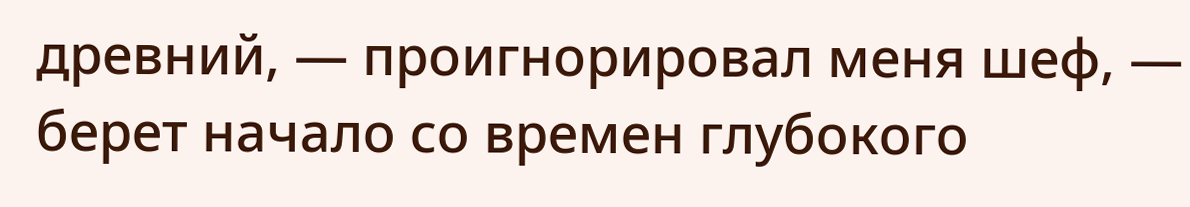древний, — проигнорировал меня шеф, — берет начало со времен глубокого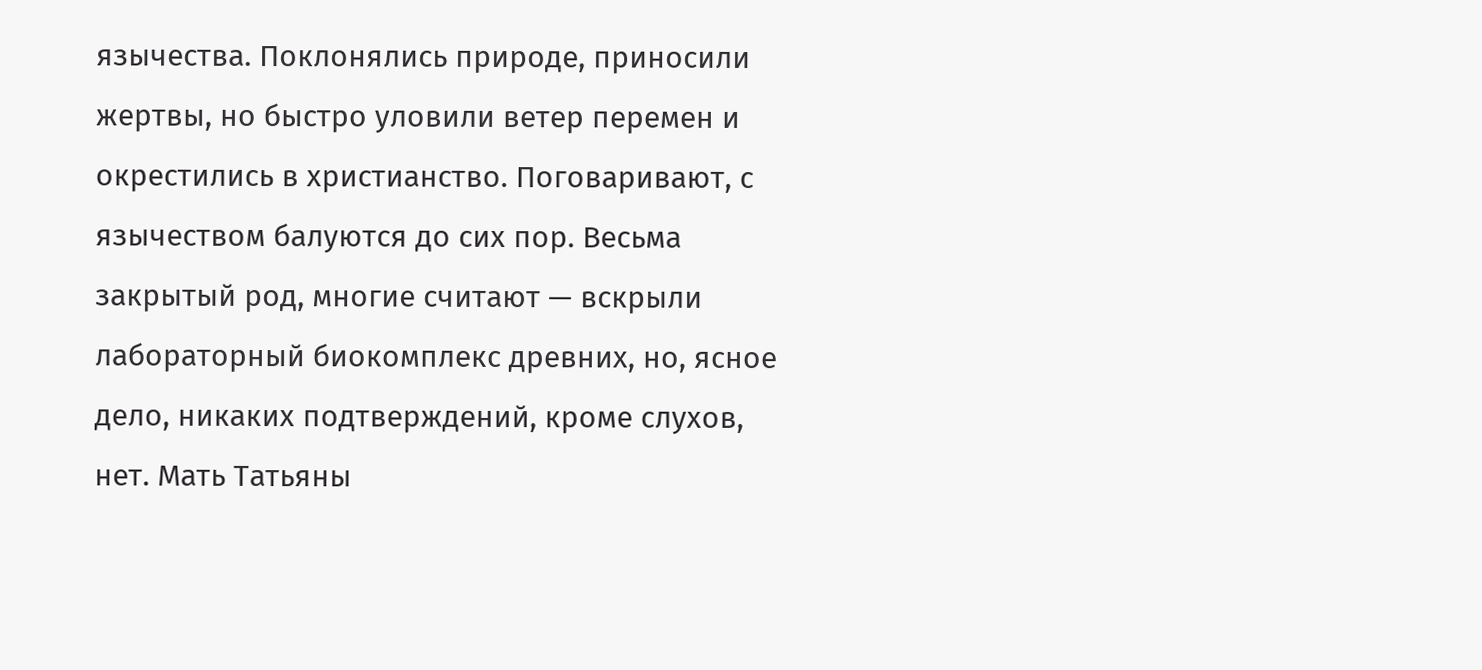язычества. Поклонялись природе, приносили жертвы, но быстро уловили ветер перемен и окрестились в христианство. Поговаривают, с язычеством балуются до сих пор. Весьма закрытый род, многие считают — вскрыли лабораторный биокомплекс древних, но, ясное дело, никаких подтверждений, кроме слухов, нет. Мать Татьяны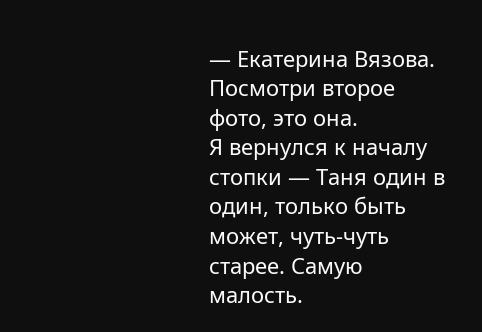— Екатерина Вязова. Посмотри второе фото, это она.
Я вернулся к началу стопки — Таня один в один, только быть может, чуть-чуть старее. Самую малость.